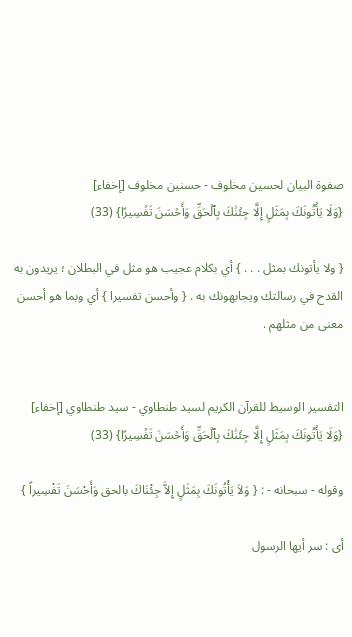صفوة البيان لحسين مخلوف - حسنين مخلوف [إخفاء]
{وَلَا يَأۡتُونَكَ بِمَثَلٍ إِلَّا جِئۡنَٰكَ بِٱلۡحَقِّ وَأَحۡسَنَ تَفۡسِيرًا} (33)

{ ولا يأتونك بمثل . . . } أي بكلام عجيب هو مثل في البطلان ؛ يريدون به القدح في رسالتك ويجابهونك به . { وأحسن تفسيرا } أي وبما هو أحسن معنى من مثلهم .


التفسير الوسيط للقرآن الكريم لسيد طنطاوي - سيد طنطاوي [إخفاء]
{وَلَا يَأۡتُونَكَ بِمَثَلٍ إِلَّا جِئۡنَٰكَ بِٱلۡحَقِّ وَأَحۡسَنَ تَفۡسِيرًا} (33)

وقوله - سبحانه - : { وَلاَ يَأْتُونَكَ بِمَثَلٍ إِلاَّ جِئْنَاكَ بالحق وَأَحْسَنَ تَفْسِيراً }

أى : سر أيها الرسول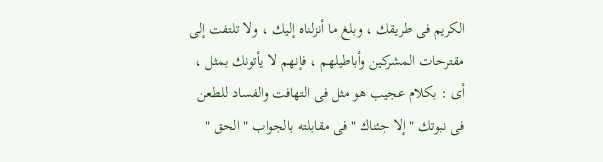الكريم فى طريقك ، وبلغ ما أنزلناه إليك ، ولا تلتفت إلى مقترحات المشركين وأباطيلهم ، فإنهم لا يأتونك بمثل ، أى : بكلام عجيب هو مثل فى التهافت والفساد للطعن فى نبوتك " إلا جئناك " فى مقابلته بالجواب " الحق "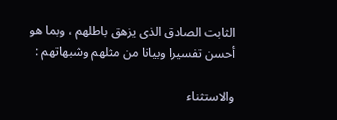الثابت الصادق الذى يزهق باطلهم ، وبما هو أحسن تفسيرا وبيانا من مثلهم وشبهاتهم :

والاستثناء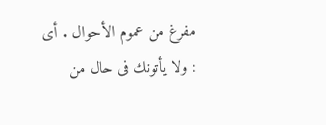مفرغ من عموم الأحوال . أى : ولا يأتونك فى حال من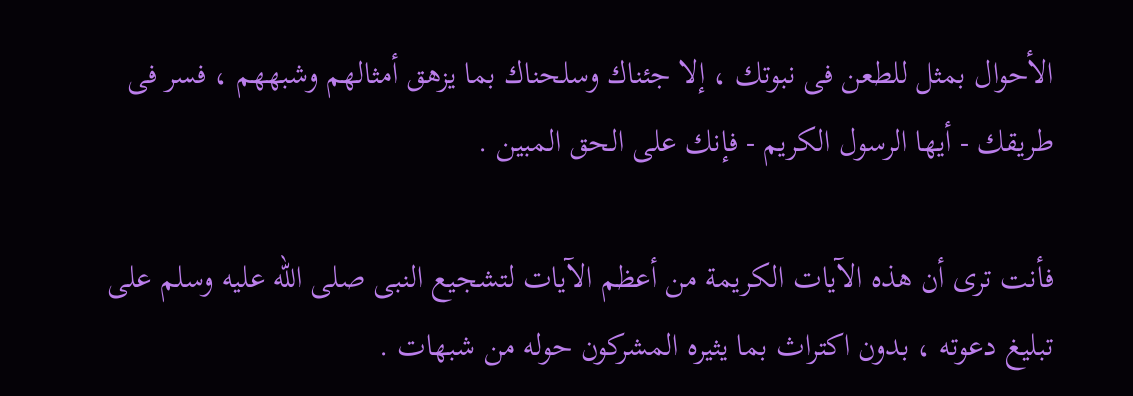الأحوال بمثل للطعن فى نبوتك ، إلا جئناك وسلحناك بما يزهق أمثالهم وشبههم ، فسر فى طريقك - أيها الرسول الكريم - فإنك على الحق المبين .

فأنت ترى أن هذه الآيات الكريمة من أعظم الآيات لتشجيع النبى صلى الله عليه وسلم على تبليغ دعوته ، بدون اكتراث بما يثيره المشركون حوله من شبهات .